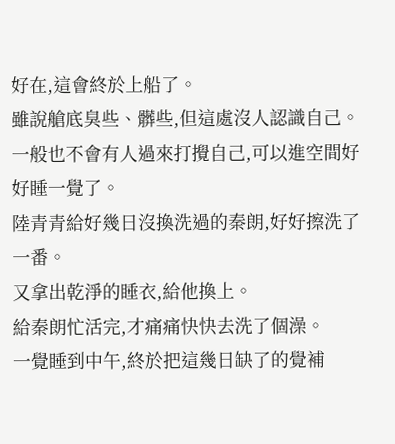好在,這會終於上船了。
雖說艙底臭些、髒些,但這處沒人認識自己。
一般也不會有人過來打攪自己,可以進空間好好睡一覺了。
陸青青給好幾日沒換洗過的秦朗,好好擦洗了一番。
又拿出乾淨的睡衣,給他換上。
給秦朗忙活完,才痛痛快快去洗了個澡。
一覺睡到中午,終於把這幾日缺了的覺補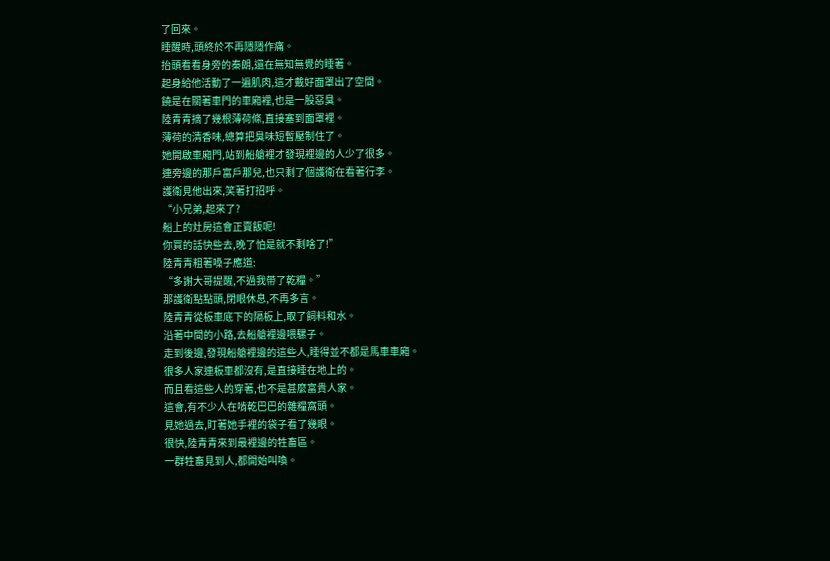了回來。
睡醒時,頭終於不再隱隱作痛。
抬頭看看身旁的秦朗,還在無知無覺的睡著。
起身給他活動了一遍肌肉,這才戴好面罩出了空間。
饒是在關著車門的車廂裡,也是一股惡臭。
陸青青摘了幾根薄荷條,直接塞到面罩裡。
薄荷的清香味,總算把臭味短暫壓制住了。
她開啟車廂門,站到船艙裡才發現裡邊的人少了很多。
連旁邊的那戶富戶那兒,也只剩了個護衛在看著行李。
護衛見他出來,笑著打招呼。
“小兄弟,起來了?
船上的灶房這會正賣飯呢!
你買的話快些去,晚了怕是就不剩啥了!”
陸青青粗著嗓子應道:
“多謝大哥提醒,不過我帶了乾糧。”
那護衛點點頭,閉眼休息,不再多言。
陸青青從板車底下的隔板上,取了飼料和水。
沿著中間的小路,去船艙裡邊喂騾子。
走到後邊,發現船艙裡邊的這些人,睡得並不都是馬車車廂。
很多人家連板車都沒有,是直接睡在地上的。
而且看這些人的穿著,也不是甚麼富貴人家。
這會,有不少人在啃乾巴巴的雜糧窩頭。
見她過去,盯著她手裡的袋子看了幾眼。
很快,陸青青來到最裡邊的牲畜區。
一群牲畜見到人,都開始叫喚。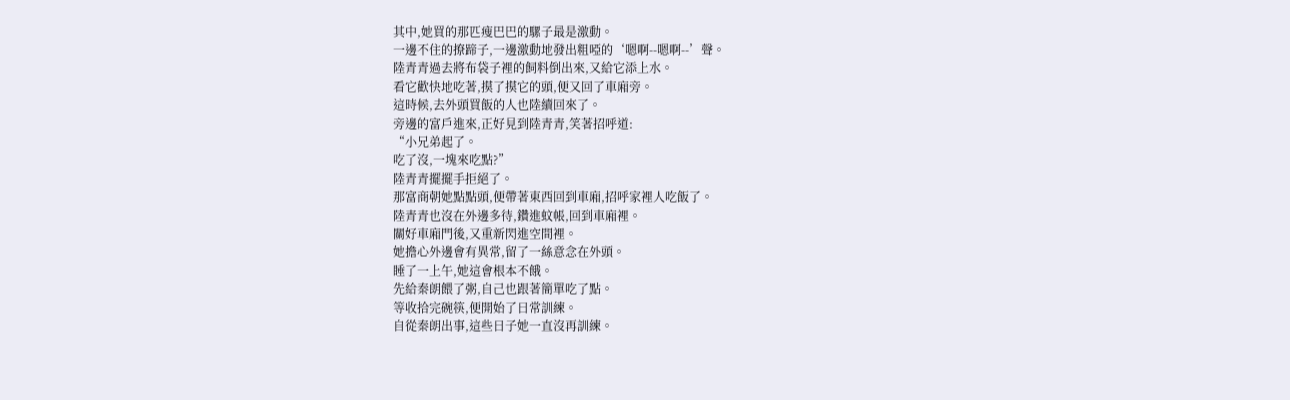其中,她買的那匹瘦巴巴的騾子最是激動。
一邊不住的撩蹄子,一邊激動地發出粗啞的‘嗯啊--嗯啊--’聲。
陸青青過去將布袋子裡的飼料倒出來,又給它添上水。
看它歡快地吃著,摸了摸它的頭,便又回了車廂旁。
這時候,去外頭買飯的人也陸續回來了。
旁邊的富戶進來,正好見到陸青青,笑著招呼道:
“小兄弟起了。
吃了沒,一塊來吃點?”
陸青青擺擺手拒絕了。
那富商朝她點點頭,便帶著東西回到車廂,招呼家裡人吃飯了。
陸青青也沒在外邊多待,鑽進蚊帳,回到車廂裡。
關好車廂門後,又重新閃進空間裡。
她擔心外邊會有異常,留了一絲意念在外頭。
睡了一上午,她這會根本不餓。
先給秦朗餵了粥,自己也跟著簡單吃了點。
等收拾完碗筷,便開始了日常訓練。
自從秦朗出事,這些日子她一直沒再訓練。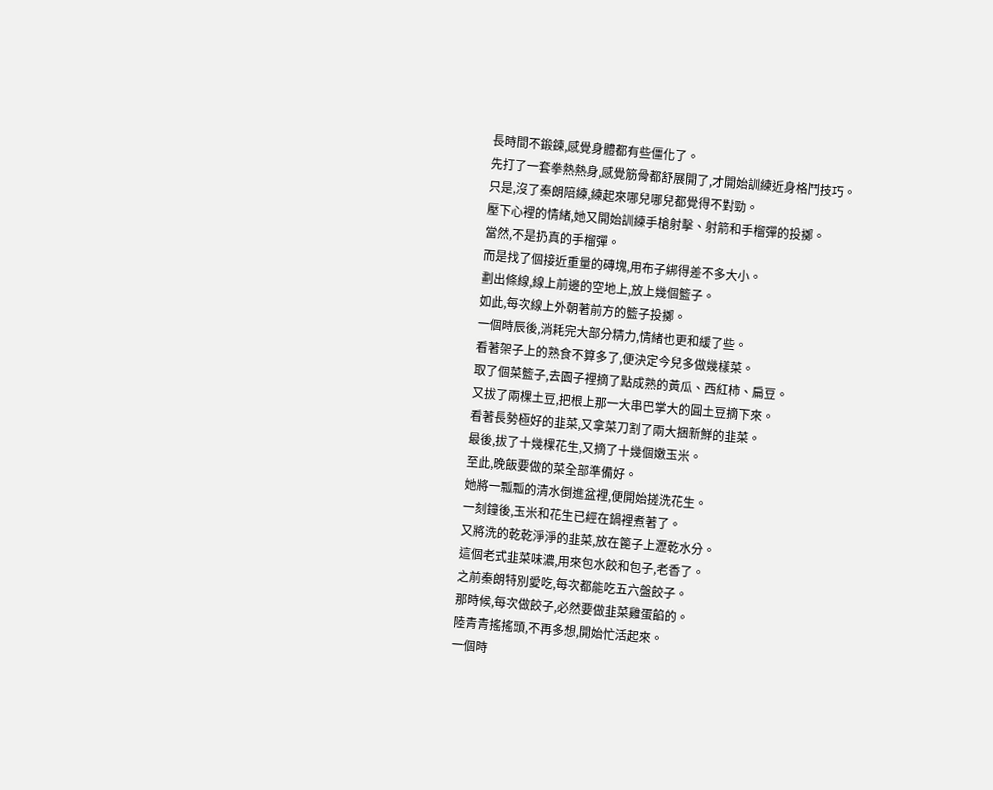長時間不鍛鍊,感覺身體都有些僵化了。
先打了一套拳熱熱身,感覺筋骨都舒展開了,才開始訓練近身格鬥技巧。
只是,沒了秦朗陪練,練起來哪兒哪兒都覺得不對勁。
壓下心裡的情緒,她又開始訓練手槍射擊、射箭和手榴彈的投擲。
當然,不是扔真的手榴彈。
而是找了個接近重量的磚塊,用布子綁得差不多大小。
劃出條線,線上前邊的空地上,放上幾個籃子。
如此,每次線上外朝著前方的籃子投擲。
一個時辰後,消耗完大部分精力,情緒也更和緩了些。
看著架子上的熟食不算多了,便決定今兒多做幾樣菜。
取了個菜籃子,去園子裡摘了點成熟的黃瓜、西紅柿、扁豆。
又拔了兩棵土豆,把根上那一大串巴掌大的圓土豆摘下來。
看著長勢極好的韭菜,又拿菜刀割了兩大捆新鮮的韭菜。
最後,拔了十幾棵花生,又摘了十幾個嫩玉米。
至此,晚飯要做的菜全部準備好。
她將一瓢瓢的清水倒進盆裡,便開始搓洗花生。
一刻鐘後,玉米和花生已經在鍋裡煮著了。
又將洗的乾乾淨淨的韭菜,放在篦子上瀝乾水分。
這個老式韭菜味濃,用來包水餃和包子,老香了。
之前秦朗特別愛吃,每次都能吃五六盤餃子。
那時候,每次做餃子,必然要做韭菜雞蛋餡的。
陸青青搖搖頭,不再多想,開始忙活起來。
一個時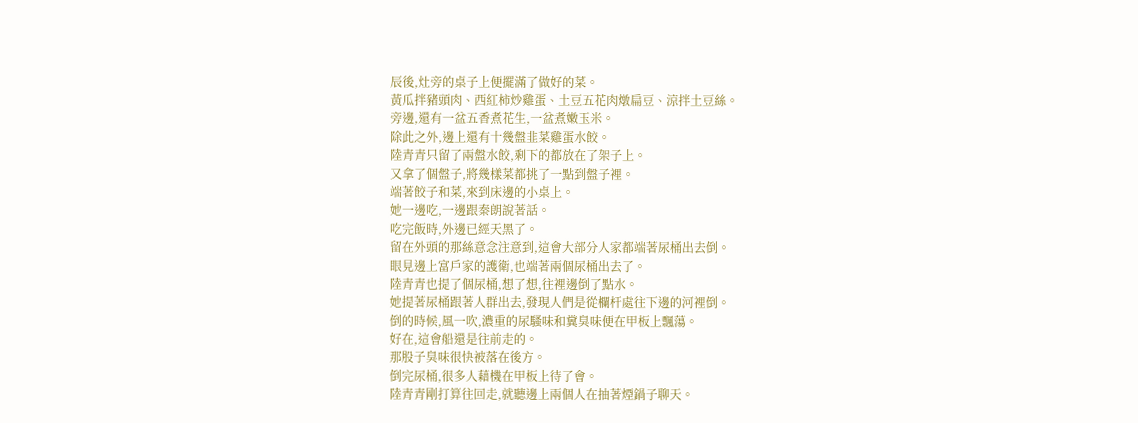辰後,灶旁的桌子上便擺滿了做好的菜。
黃瓜拌豬頭肉、西紅柿炒雞蛋、土豆五花肉燉扁豆、涼拌土豆絲。
旁邊,還有一盆五香煮花生,一盆煮嫩玉米。
除此之外,邊上還有十幾盤韭菜雞蛋水餃。
陸青青只留了兩盤水餃,剩下的都放在了架子上。
又拿了個盤子,將幾樣菜都挑了一點到盤子裡。
端著餃子和菜,來到床邊的小桌上。
她一邊吃,一邊跟秦朗說著話。
吃完飯時,外邊已經天黑了。
留在外頭的那絲意念注意到,這會大部分人家都端著尿桶出去倒。
眼見邊上富戶家的護衛,也端著兩個尿桶出去了。
陸青青也提了個尿桶,想了想,往裡邊倒了點水。
她提著尿桶跟著人群出去,發現人們是從欄杆處往下邊的河裡倒。
倒的時候,風一吹,濃重的尿騷味和糞臭味便在甲板上飄蕩。
好在,這會船還是往前走的。
那股子臭味很快被落在後方。
倒完尿桶,很多人藉機在甲板上待了會。
陸青青剛打算往回走,就聽邊上兩個人在抽著煙鍋子聊天。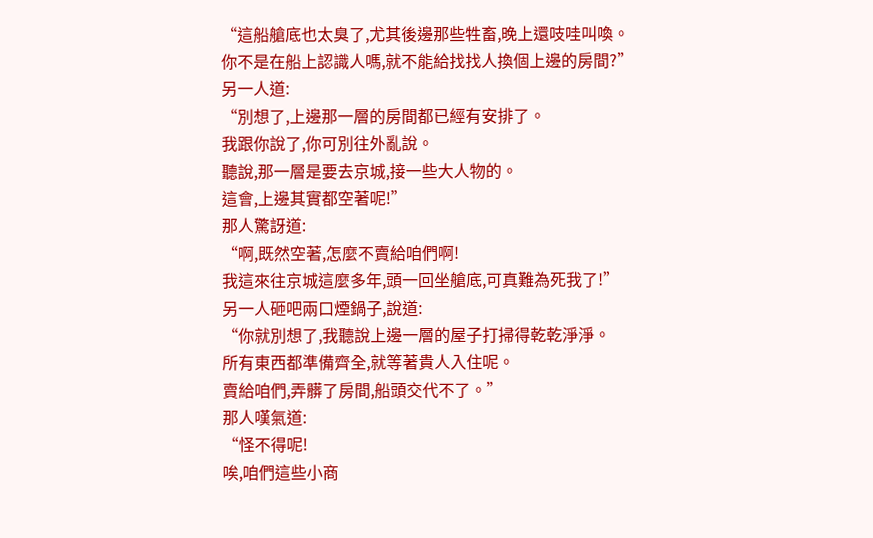“這船艙底也太臭了,尤其後邊那些牲畜,晚上還吱哇叫喚。
你不是在船上認識人嗎,就不能給找找人換個上邊的房間?”
另一人道:
“別想了,上邊那一層的房間都已經有安排了。
我跟你說了,你可別往外亂說。
聽說,那一層是要去京城,接一些大人物的。
這會,上邊其實都空著呢!”
那人驚訝道:
“啊,既然空著,怎麼不賣給咱們啊!
我這來往京城這麼多年,頭一回坐艙底,可真難為死我了!”
另一人砸吧兩口煙鍋子,說道:
“你就別想了,我聽說上邊一層的屋子打掃得乾乾淨淨。
所有東西都準備齊全,就等著貴人入住呢。
賣給咱們,弄髒了房間,船頭交代不了。”
那人嘆氣道:
“怪不得呢!
唉,咱們這些小商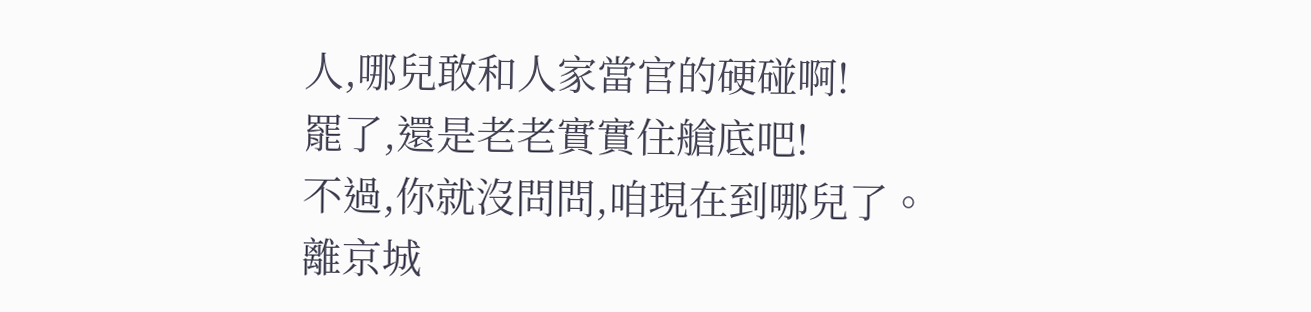人,哪兒敢和人家當官的硬碰啊!
罷了,還是老老實實住艙底吧!
不過,你就沒問問,咱現在到哪兒了。
離京城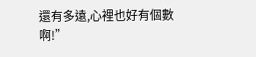還有多遠,心裡也好有個數啊!”